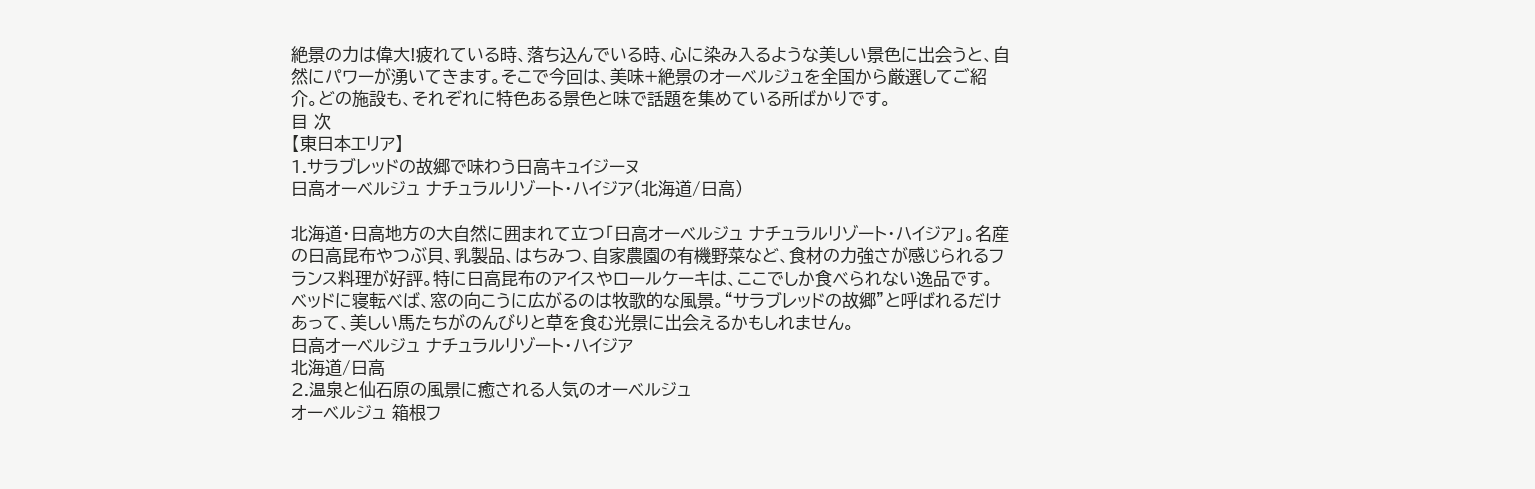絶景の力は偉大!疲れている時、落ち込んでいる時、心に染み入るような美しい景色に出会うと、自然にパワーが湧いてきます。そこで今回は、美味+絶景のオーベルジュを全国から厳選してご紹介。どの施設も、それぞれに特色ある景色と味で話題を集めている所ばかりです。
目 次
【東日本エリア】
1.サラブレッドの故郷で味わう日高キュイジーヌ
日高オーベルジュ ナチュラルリゾート・ハイジア(北海道/日高)

北海道・日高地方の大自然に囲まれて立つ「日高オーベルジュ ナチュラルリゾート・ハイジア」。名産の日高昆布やつぶ貝、乳製品、はちみつ、自家農園の有機野菜など、食材の力強さが感じられるフランス料理が好評。特に日高昆布のアイスやロールケーキは、ここでしか食べられない逸品です。
ベッドに寝転べば、窓の向こうに広がるのは牧歌的な風景。“サラブレッドの故郷”と呼ばれるだけあって、美しい馬たちがのんびりと草を食む光景に出会えるかもしれません。
日高オーベルジュ ナチュラルリゾート・ハイジア
北海道/日高
2.温泉と仙石原の風景に癒される人気のオーベルジュ
オーベルジュ 箱根フ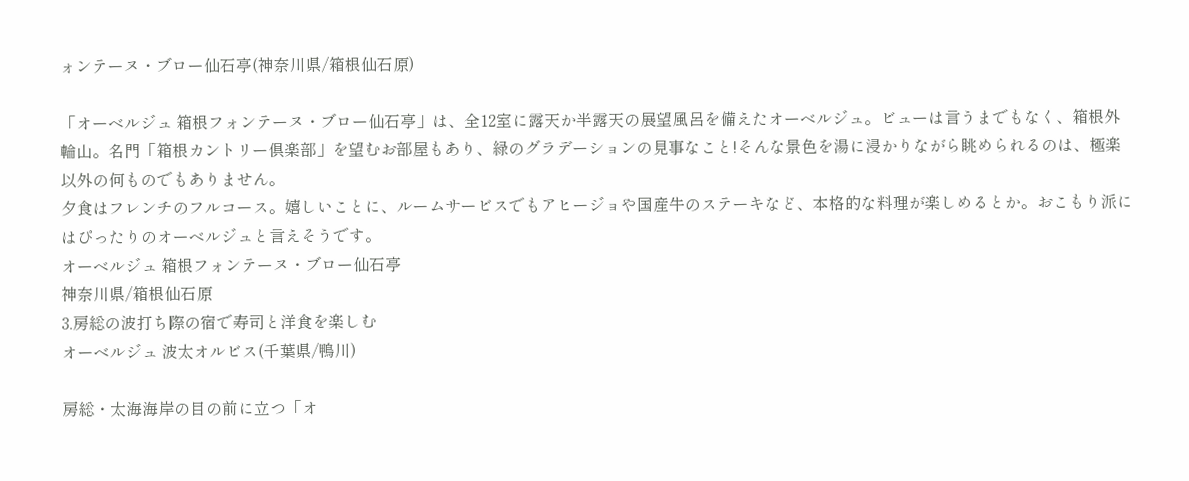ォンテーヌ・ブロー仙石亭(神奈川県/箱根仙石原)

「オーベルジュ 箱根フォンテーヌ・ブロー仙石亭」は、全12室に露天か半露天の展望風呂を備えたオーベルジュ。ビューは言うまでもなく、箱根外輪山。名門「箱根カントリー倶楽部」を望むお部屋もあり、緑のグラデーションの見事なこと!そんな景色を湯に浸かりながら眺められるのは、極楽以外の何ものでもありません。
夕食はフレンチのフルコース。嬉しいことに、ルームサービスでもアヒージョや国産牛のステーキなど、本格的な料理が楽しめるとか。おこもり派にはぴったりのオーベルジュと言えそうです。
オーベルジュ 箱根フォンテーヌ・ブロー仙石亭
神奈川県/箱根仙石原
3.房総の波打ち際の宿で寿司と洋食を楽しむ
オーベルジュ 波太オルビス(千葉県/鴨川)

房総・太海海岸の目の前に立つ「オ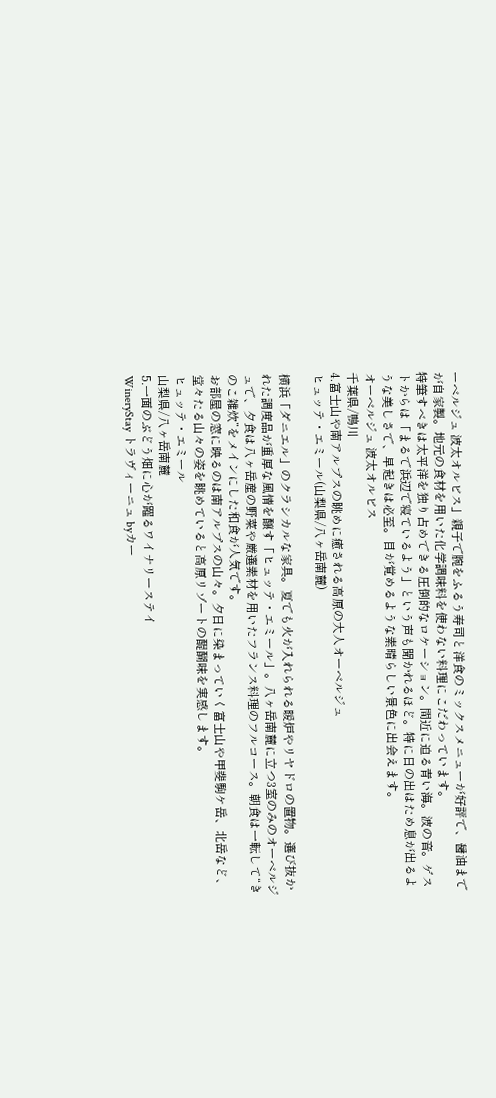ーベルジュ 波太オルビス」親子で腕をふるう寿司と洋食のミックスメニューが好評で、醤油までが自家製。地元の食材を用いた化学調味料を使わない料理にこだわっています。
特筆すべきは太平洋を独り占めできる圧倒的なロケーション。間近に迫る青い海。波の音。ゲストからは「まるで浜辺で寝ているよう」という声も聞かれるほど。特に日の出はため息が出るような美しさで、早起きは必至。目が覚めるような素晴らしい景色に出会えます。
オーベルジュ 波太オルビス
千葉県/鴨川
4.富士山や南アルプスの眺めに癒される高原の大人オーベルジュ
ヒュッテ・エミール(山梨県/八ヶ岳南麓)

横浜「ダニエル」のクラシカルな家具。夏でも火が入れられる暖炉やリヤドロの置物。選び抜かれた調度品が重厚な風情を醸す「ヒュッテ・エミール」。八ヶ岳南麓に立つ3室のみのオーベルジュで、夕食は八ヶ岳産の野菜や厳選素材を用いたフランス料理のフルコース。朝食は一転して“きのこ雑炊”をメインにした和食が人気です。
お部屋の窓に映るのは南アルプスの山々。夕日に染まっていく富士山や甲斐駒ケ岳、北岳など、堂々たる山々の姿を眺めていると高原リゾートの醍醐味を実感します。
ヒュッテ・エミール
山梨県/八ヶ岳南麓
5.一面のぶどう畑に心が躍るワイナリーステイ
WineryStay トラヴィーニュ byカー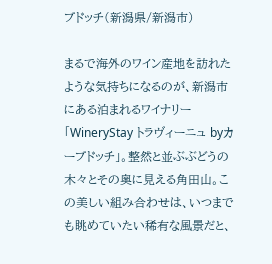ブドッチ(新潟県/新潟市)

まるで海外のワイン産地を訪れたような気持ちになるのが、新潟市にある泊まれるワイナリー「WineryStay トラヴィーニュ byカーブドッチ」。整然と並ぶぶどうの木々とその奥に見える角田山。この美しい組み合わせは、いつまでも眺めていたい稀有な風景だと、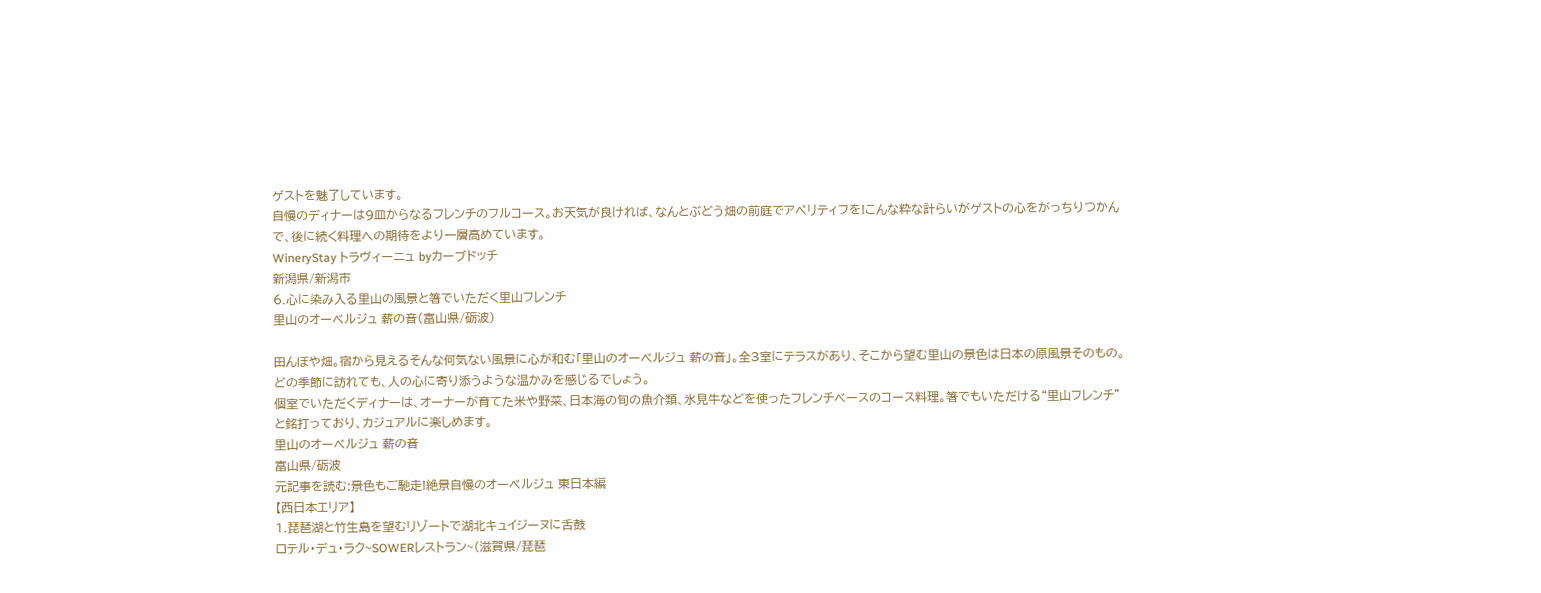ゲストを魅了しています。
自慢のディナーは9皿からなるフレンチのフルコース。お天気が良ければ、なんとぶどう畑の前庭でアペリティフを!こんな粋な計らいがゲストの心をがっちりつかんで、後に続く料理への期待をより一層高めています。
WineryStay トラヴィーニュ byカーブドッチ
新潟県/新潟市
6.心に染み入る里山の風景と箸でいただく里山フレンチ
里山のオーベルジュ 薪の音(富山県/砺波)

田んぼや畑。宿から見えるそんな何気ない風景に心が和む「里山のオーベルジュ 薪の音」。全3室にテラスがあり、そこから望む里山の景色は日本の原風景そのもの。どの季節に訪れても、人の心に寄り添うような温かみを感じるでしょう。
個室でいただくディナーは、オーナーが育てた米や野菜、日本海の旬の魚介類、氷見牛などを使ったフレンチベースのコース料理。箸でもいただける“里山フレンチ”と銘打っており、カジュアルに楽しめます。
里山のオーベルジュ 薪の音
富山県/砺波
元記事を読む:景色もご馳走!絶景自慢のオーベルジュ 東日本編
【西日本エリア】
1.琵琶湖と竹生島を望むリゾートで湖北キュイジーヌに舌鼓
ロテル・デュ・ラク~SOWERレストラン~(滋賀県/琵琶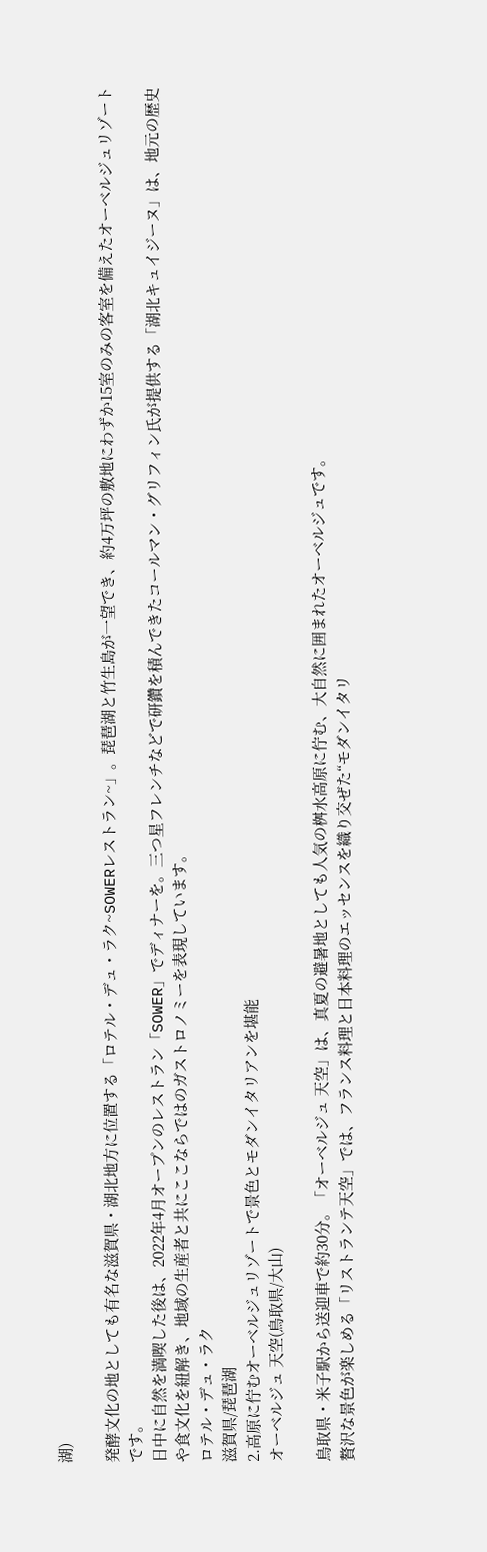湖)

発酵文化の地としても有名な滋賀県・湖北地方に位置する「ロテル・デュ・ラク~SOWERレストラン~」。琵琶湖と竹生島が一望でき、約4万坪の敷地にわずか15室のみの客室を備えたオーベルジュリゾートです。
日中に自然を満喫した後は、2022年4月オープンのレストラン「SOWER」でディナーを。三つ星フレンチなどで研鑽を積んできたコールマン・グリフィン氏が提供する「湖北キュイジーヌ」は、地元の歴史や食文化を紐解き、地域の生産者と共にここならではのガストロノミーを表現しています。
ロテル・デュ・ラク
滋賀県/琵琶湖
2.高原に佇むオーベルジュリゾートで景色とモダンイタリアンを堪能
オーベルジュ 天空(鳥取県/大山)

鳥取県・米子駅から送迎車で約30分。「オーベルジュ 天空」は、真夏の避暑地としても人気の桝水高原に佇む、大自然に囲まれたオーベルジュです。
贅沢な景色が楽しめる「リストランテ天空」では、フランス料理と日本料理のエッセンスを織り交ぜた“モダンイタリ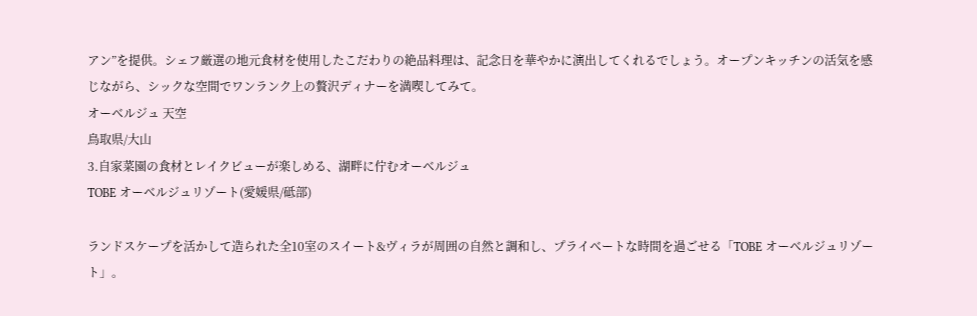アン”を提供。シェフ厳選の地元食材を使用したこだわりの絶品料理は、記念日を華やかに演出してくれるでしょう。オープンキッチンの活気を感じながら、シックな空間でワンランク上の贅沢ディナーを満喫してみて。
オーベルジュ 天空
鳥取県/大山
3.自家菜園の食材とレイクビューが楽しめる、湖畔に佇むオーベルジュ
TOBE オーベルジュリゾート(愛媛県/砥部)

ランドスケープを活かして造られた全10室のスイート&ヴィラが周囲の自然と調和し、プライベートな時間を過ごせる「TOBE オーベルジュリゾート」。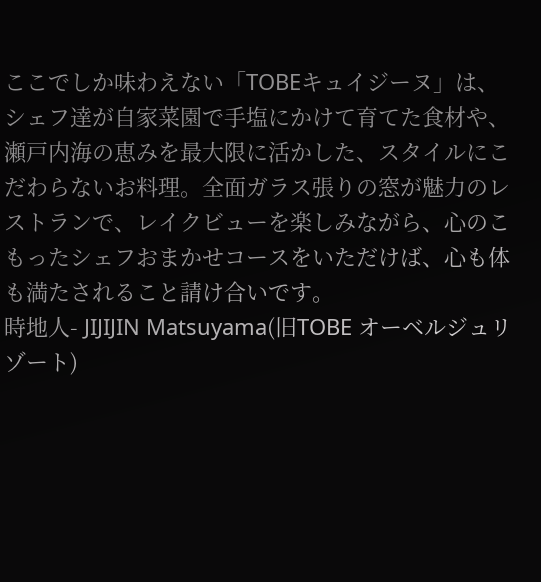ここでしか味わえない「TOBEキュイジーヌ」は、シェフ達が自家菜園で手塩にかけて育てた食材や、瀬戸内海の恵みを最大限に活かした、スタイルにこだわらないお料理。全面ガラス張りの窓が魅力のレストランで、レイクビューを楽しみながら、心のこもったシェフおまかせコースをいただけば、心も体も満たされること請け合いです。
時地人- JIJIJIN Matsuyama(旧TOBE オーベルジュリゾート)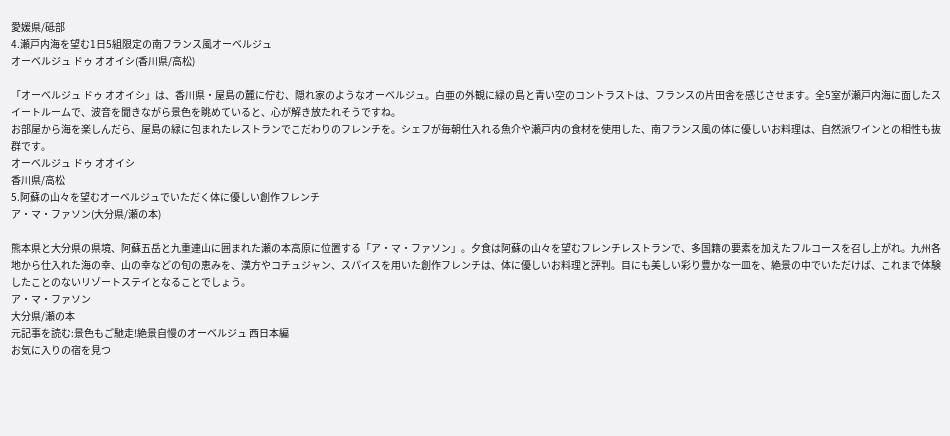愛媛県/砥部
4.瀬戸内海を望む1日5組限定の南フランス風オーベルジュ
オーベルジュ ドゥ オオイシ(香川県/高松)

「オーベルジュ ドゥ オオイシ」は、香川県・屋島の麓に佇む、隠れ家のようなオーベルジュ。白亜の外観に緑の島と青い空のコントラストは、フランスの片田舎を感じさせます。全5室が瀬戸内海に面したスイートルームで、波音を聞きながら景色を眺めていると、心が解き放たれそうですね。
お部屋から海を楽しんだら、屋島の緑に包まれたレストランでこだわりのフレンチを。シェフが毎朝仕入れる魚介や瀬戸内の食材を使用した、南フランス風の体に優しいお料理は、自然派ワインとの相性も抜群です。
オーベルジュ ドゥ オオイシ
香川県/高松
5.阿蘇の山々を望むオーベルジュでいただく体に優しい創作フレンチ
ア・マ・ファソン(大分県/瀬の本)

熊本県と大分県の県境、阿蘇五岳と九重連山に囲まれた瀬の本高原に位置する「ア・マ・ファソン」。夕食は阿蘇の山々を望むフレンチレストランで、多国籍の要素を加えたフルコースを召し上がれ。九州各地から仕入れた海の幸、山の幸などの旬の恵みを、漢方やコチュジャン、スパイスを用いた創作フレンチは、体に優しいお料理と評判。目にも美しい彩り豊かな一皿を、絶景の中でいただけば、これまで体験したことのないリゾートステイとなることでしょう。
ア・マ・ファソン
大分県/瀬の本
元記事を読む:景色もご馳走!絶景自慢のオーベルジュ 西日本編
お気に入りの宿を見つ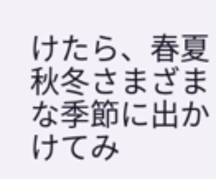けたら、春夏秋冬さまざまな季節に出かけてみ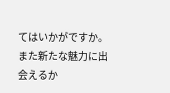てはいかがですか。また新たな魅力に出会えるか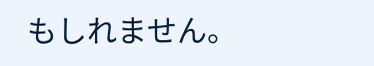もしれません。